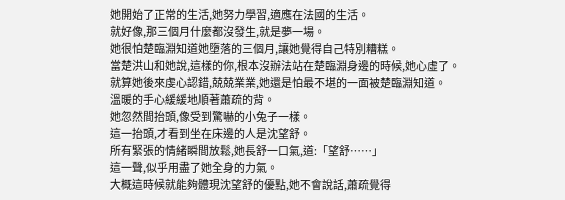她開始了正常的生活,她努力學習,適應在法國的生活。
就好像,那三個月什麼都沒發生,就是夢一場。
她很怕楚臨淵知道她墮落的三個月,讓她覺得自己特別糟糕。
當楚洪山和她說,這樣的你,根本沒辦法站在楚臨淵身邊的時候,她心虛了。
就算她後來虔心認錯,兢兢業業,她還是怕最不堪的一面被楚臨淵知道。
溫暖的手心緩緩地順著蕭疏的背。
她忽然間抬頭,像受到驚嚇的小兔子一樣。
這一抬頭,才看到坐在床邊的人是沈望舒。
所有緊張的情緒瞬間放鬆,她長舒一口氣,道:「望舒……」
這一聲,似乎用盡了她全身的力氣。
大概這時候就能夠體現沈望舒的優點,她不會說話,蕭疏覺得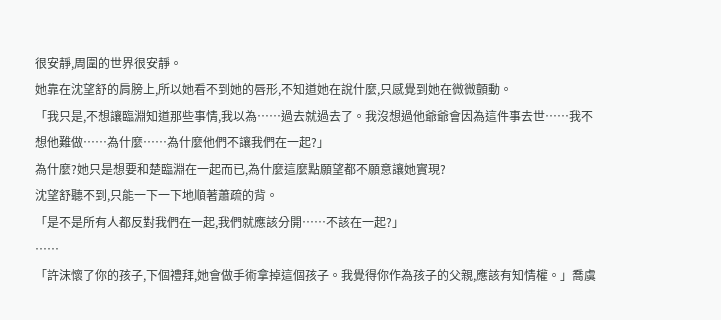很安靜,周圍的世界很安靜。
她靠在沈望舒的肩膀上,所以她看不到她的唇形,不知道她在說什麼,只感覺到她在微微顫動。
「我只是,不想讓臨淵知道那些事情,我以為……過去就過去了。我沒想過他爺爺會因為這件事去世……我不想他難做……為什麼……為什麼他們不讓我們在一起?」
為什麼?她只是想要和楚臨淵在一起而已,為什麼這麼點願望都不願意讓她實現?
沈望舒聽不到,只能一下一下地順著蕭疏的背。
「是不是所有人都反對我們在一起,我們就應該分開……不該在一起?」
……
「許沫懷了你的孩子,下個禮拜,她會做手術拿掉這個孩子。我覺得你作為孩子的父親,應該有知情權。」喬虞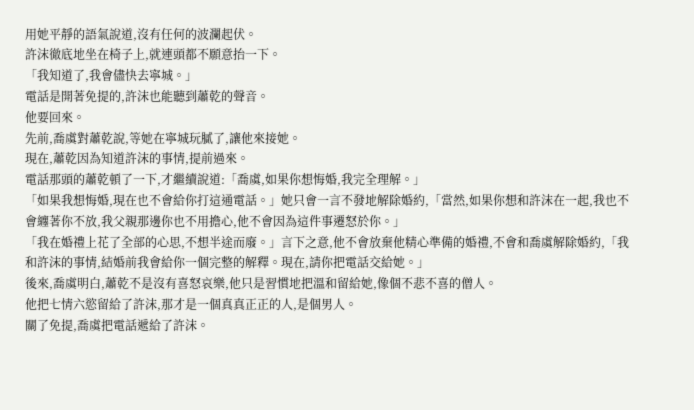用她平靜的語氣說道,沒有任何的波瀾起伏。
許沫徹底地坐在椅子上,就連頭都不願意抬一下。
「我知道了,我會儘快去寧城。」
電話是開著免提的,許沫也能聽到蕭乾的聲音。
他要回來。
先前,喬虞對蕭乾說,等她在寧城玩膩了,讓他來接她。
現在,蕭乾因為知道許沫的事情,提前過來。
電話那頭的蕭乾頓了一下,才繼續說道:「喬虞,如果你想悔婚,我完全理解。」
「如果我想悔婚,現在也不會給你打這通電話。」她只會一言不發地解除婚約,「當然,如果你想和許沫在一起,我也不會纏著你不放,我父親那邊你也不用擔心,他不會因為這件事遷怒於你。」
「我在婚禮上花了全部的心思,不想半途而廢。」言下之意,他不會放棄他精心準備的婚禮,不會和喬虞解除婚約,「我和許沫的事情,結婚前我會給你一個完整的解釋。現在,請你把電話交給她。」
後來,喬虞明白,蕭乾不是沒有喜怒哀樂,他只是習慣地把溫和留給她,像個不悲不喜的僧人。
他把七情六慾留給了許沫,那才是一個真真正正的人,是個男人。
關了免提,喬虞把電話遞給了許沫。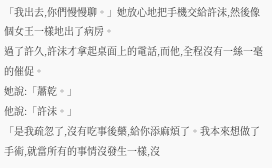「我出去,你們慢慢聊。」她放心地把手機交給許沫,然後像個女王一樣地出了病房。
過了許久,許沫才拿起桌面上的電話,而他,全程沒有一絲一毫的催促。
她說:「蕭乾。」
他說:「許沫。」
「是我疏忽了,沒有吃事後藥,給你添麻煩了。我本來想做了手術,就當所有的事情沒發生一樣,沒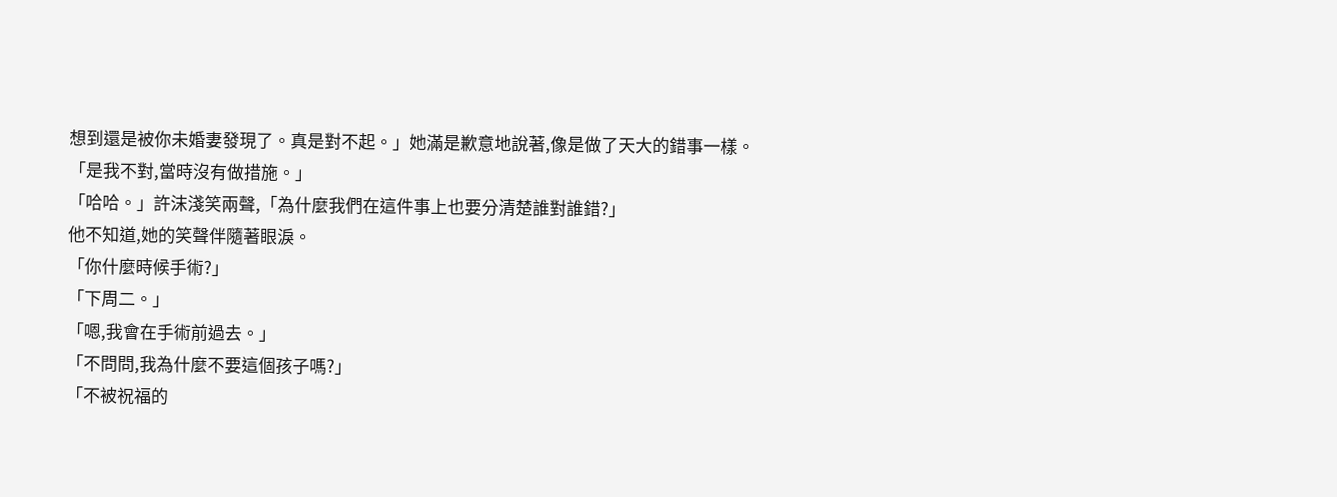想到還是被你未婚妻發現了。真是對不起。」她滿是歉意地說著,像是做了天大的錯事一樣。
「是我不對,當時沒有做措施。」
「哈哈。」許沫淺笑兩聲,「為什麼我們在這件事上也要分清楚誰對誰錯?」
他不知道,她的笑聲伴隨著眼淚。
「你什麼時候手術?」
「下周二。」
「嗯,我會在手術前過去。」
「不問問,我為什麼不要這個孩子嗎?」
「不被祝福的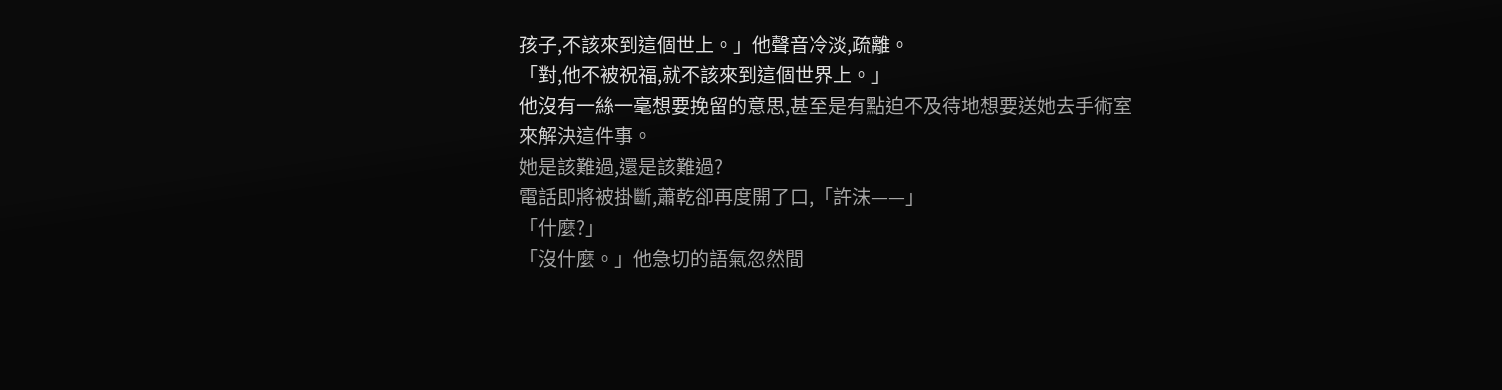孩子,不該來到這個世上。」他聲音冷淡,疏離。
「對,他不被祝福,就不該來到這個世界上。」
他沒有一絲一毫想要挽留的意思,甚至是有點迫不及待地想要送她去手術室來解決這件事。
她是該難過,還是該難過?
電話即將被掛斷,蕭乾卻再度開了口,「許沫——」
「什麼?」
「沒什麼。」他急切的語氣忽然間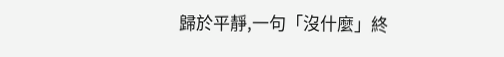歸於平靜,一句「沒什麼」終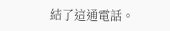結了這通電話。